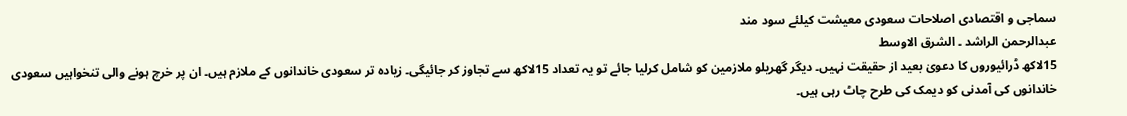سماجی و اقتصادی اصلاحات سعودی معیشت کیلئے سود مند
عبدالرحمن الراشد ۔ الشرق الاوسط
15لاکھ ڈرائیوروں کا دعویٰ بعید از حقیقت نہیں۔ دیگر گھریلو ملازمین کو شامل کرلیا جائے تو یہ تعداد 15لاکھ سے تجاوز کر جائیگی۔ زیادہ تر سعودی خاندانوں کے ملازم ہیں۔ ان پر خرچ ہونے والی تنخواہیں سعودی خاندانوں کی آمدنی کو دیمک کی طرح چاٹ رہی ہیں۔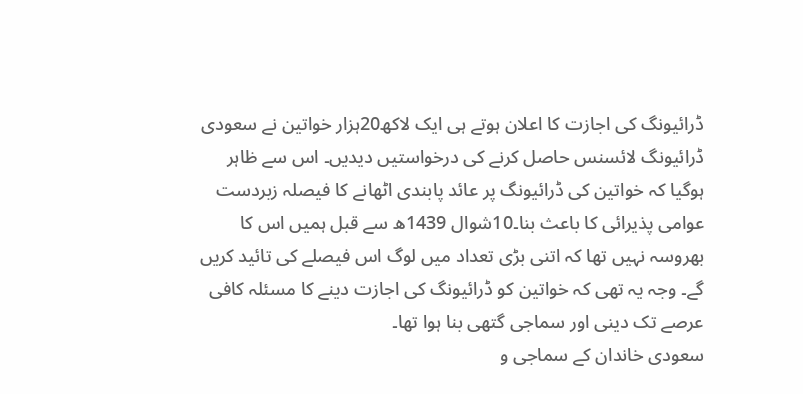ڈرائیونگ کی اجازت کا اعلان ہوتے ہی ایک لاکھ20ہزار خواتین نے سعودی ڈرائیونگ لائسنس حاصل کرنے کی درخواستیں دیدیں۔ اس سے ظاہر ہوگیا کہ خواتین کی ڈرائیونگ پر عائد پابندی اٹھانے کا فیصلہ زبردست عوامی پذیرائی کا باعث بنا۔10شوال 1439ھ سے قبل ہمیں اس کا بھروسہ نہیں تھا کہ اتنی بڑی تعداد میں لوگ اس فیصلے کی تائید کریں گے۔ وجہ یہ تھی کہ خواتین کو ڈرائیونگ کی اجازت دینے کا مسئلہ کافی عرصے تک دینی اور سماجی گتھی بنا ہوا تھا۔
سعودی خاندان کے سماجی و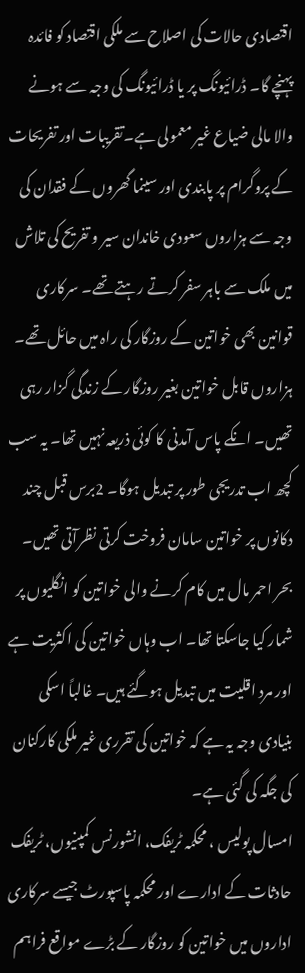اقتصادی حالات کی اصلاح سے ملکی اقتصاد کو فائدہ پہنچے گا۔ ڈرائیونگ پر یا ڈرائیونگ کی وجہ سے ہونے والا مالی ضیاع غیر معمولی ہے۔تقریبات اور تفریحات کے پروگرام پر پابندی اور سینما گھروں کے فقدان کی وجہ سے ہزاروں سعودی خاندان سیر و تفریح کی تلاش میں ملک سے باہر سفر کرتے رہتے تھے۔ سرکاری قوانین بھی خواتین کے روزگار کی راہ میں حائل تھے۔ ہزاروں قابل خواتین بغیر روزگار کے زندگی گزار رہی تھیں۔ انکے پاس آمدنی کا کوئی ذریعہ نہیں تھا۔ یہ سب کچھ اب تدریجی طور پر تبدیل ہوگا۔ 2برس قبل چند دکانوں پر خواتین سامان فروخت کرتی نظرآتی تھیں۔ بحر احمر مال میں کام کرنے والی خواتین کو انگلیوں پر شمار کیا جاسکتا تھا۔ اب وہاں خواتین کی اکثریت ہے اور مرد اقلیت میں تبدیل ہوگئے ہیں۔ غالباً اسکی بنیادی وجہ یہ ہے کہ خواتین کی تقرری غیر ملکی کارکنان کی جگہ کی گئی ہے۔
امسال پولیس ، محکمہ ٹریفک، انشورنس کمپنیوں، ٹریفک حادثات کے ادارے اور محکمہ پاسپورٹ جیسے سرکاری اداروں میں خواتین کو روزگار کے بڑے مواقع فراہم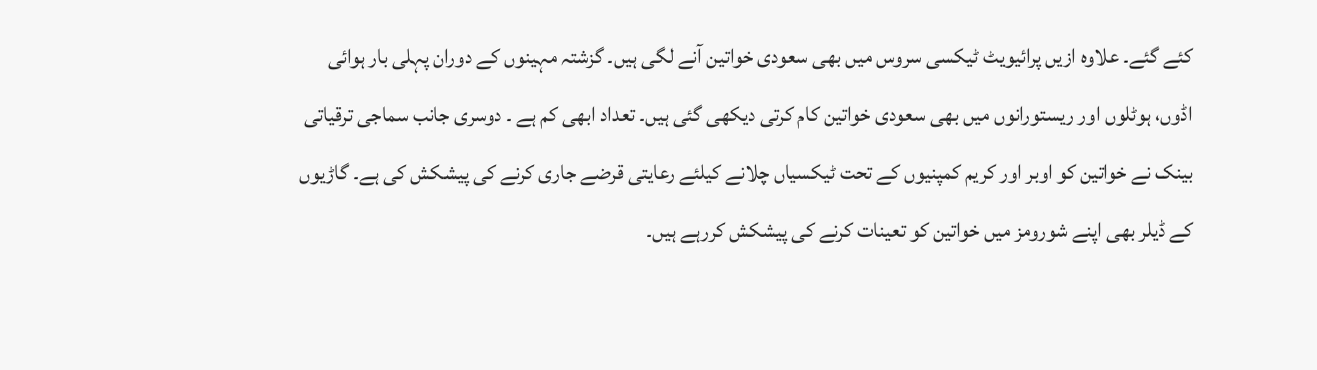کئے گئے۔ علاوہ ازیں پرائیویٹ ٹیکسی سروس میں بھی سعودی خواتین آنے لگی ہیں۔ گزشتہ مہینوں کے دوران پہلی بار ہوائی اڈوں، ہوٹلوں اور ریستورانوں میں بھی سعودی خواتین کام کرتی دیکھی گئی ہیں۔ تعداد ابھی کم ہے ۔ دوسری جانب سماجی ترقیاتی بینک نے خواتین کو اوبر اور کریم کمپنیوں کے تحت ٹیکسیاں چلانے کیلئے رعایتی قرضے جاری کرنے کی پیشکش کی ہے۔ گاڑیوں کے ڈیلر بھی اپنے شورومز میں خواتین کو تعینات کرنے کی پیشکش کررہے ہیں۔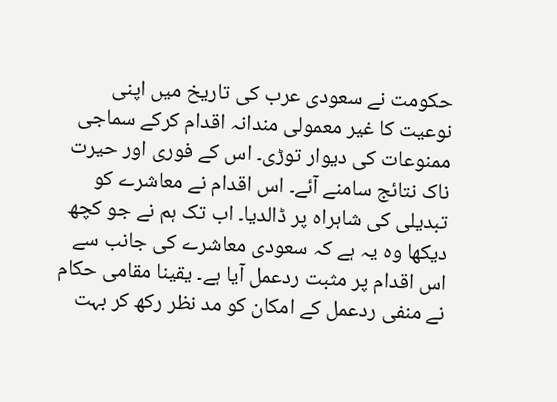حکومت نے سعودی عرب کی تاریخ میں اپنی نوعیت کا غیر معمولی مندانہ اقدام کرکے سماجی ممنوعات کی دیوار توڑی۔ اس کے فوری اور حیرت ناک نتائج سامنے آئے۔ اس اقدام نے معاشرے کو تبدیلی کی شاہراہ پر ڈالدیا۔ اب تک ہم نے جو کچھ دیکھا وہ یہ ہے کہ سعودی معاشرے کی جانب سے اس اقدام پر مثبت ردعمل آیا ہے۔ یقینا مقامی حکام نے منفی ردعمل کے امکان کو مد نظر رکھ کر بہت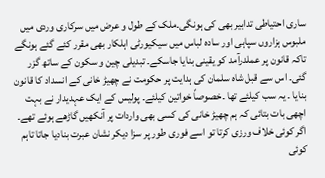ساری احتیاطی تدابیر بھی کی ہونگی۔ملک کے طول و عرض میں سرکاری وردی میں ملبوس ہزاروں سپاہی اور سادہ لباس میں سیکیورٹی اہلکار بھی مقرر کئے گئے ہونگے تاکہ قانون پر عملدرآمد کو یقینی بنایا جاسکے۔ تبدیلی چین و سکون کے ساتھ گزر گئی۔ اس سے قبل شاہ سلمان کی ہدایت پر حکومت نے چھیڑ خانی کے انسداد کا قانون بنایا ۔ یہ سب کیلئے تھا ۔خصوصاً خواتین کیلئے۔ پولیس کے ایک عہدیدار نے بہت اچھی بات بتائی کہ ہم چھیڑ خانی کی کسی بھی واردات پر آنکھیں گاڑھے ہوئے تھے۔ اگر کوئی خلاف ورزی کرتا تو اسے فوری طور پر سزا دیکر نشان عبرت بنادیا جاتا تاہم کوئی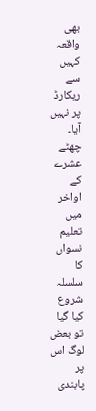بھی واقعہ کہیں سے ریکارڈ پر نہیں آیا۔
چھٹے عشرے کے اواخر میں تعلیم نسواں کا سلسلہ شروع کیا گیا تو بعض لوگ اس پر پابندی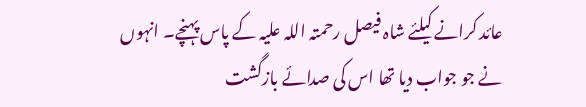عائد کرانے کیلئے شاہ فیصل رحمتہ اللہ علیہ کے پاس پہنچے۔ انہوں نے جو جواب دیا تھا اس کی صدائے بازگشت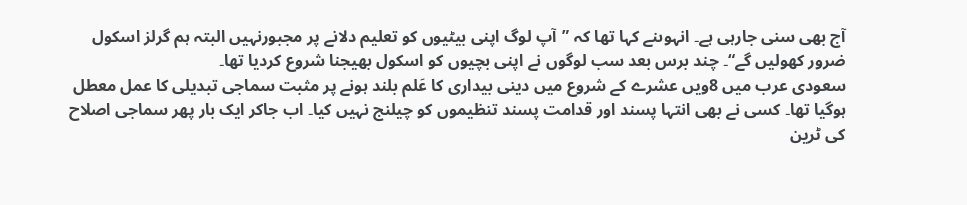آج بھی سنی جارہی ہے۔ انہوںنے کہا تھا کہ ”آپ لوگ اپنی بیٹیوں کو تعلیم دلانے پر مجبورنہیں البتہ ہم گرلز اسکول ضرور کھولیں گے“۔ چند برس بعد سب لوگوں نے اپنی بچیوں کو اسکول بھیجنا شروع کردیا تھا۔
سعودی عرب میں 8ویں عشرے کے شروع میں دینی بیداری کا عَلم بلند ہونے پر مثبت سماجی تبدیلی کا عمل معطل ہوگیا تھا۔ کسی نے بھی انتہا پسند اور قدامت پسند تنظیموں کو چیلنج نہیں کیا۔ اب جاکر ایک بار پھر سماجی اصلاح کی ٹرین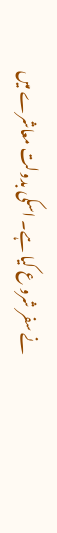نے سفر شرو ع کیا ہے۔ اسکی بدولت معاشرے میں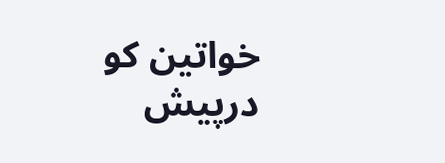خواتین کو درپیش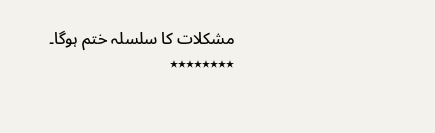مشکلات کا سلسلہ ختم ہوگا۔
٭٭٭٭٭٭٭٭